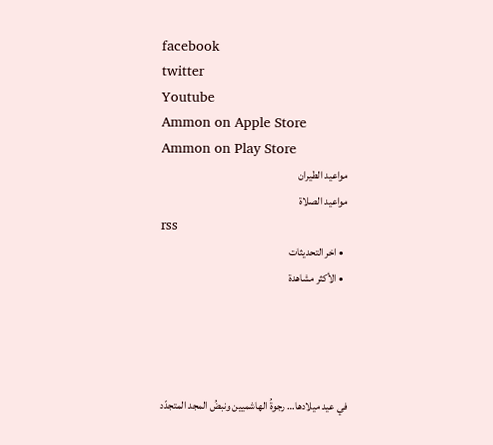facebook
twitter
Youtube
Ammon on Apple Store
Ammon on Play Store
مواعيد الطيران
مواعيد الصلاة
rss
  • اخر التحديثات
  • الأكثر مشاهدة




في عيد ميلادها… رجوةُ الهاشميين ونبضُ المجد المتجدّد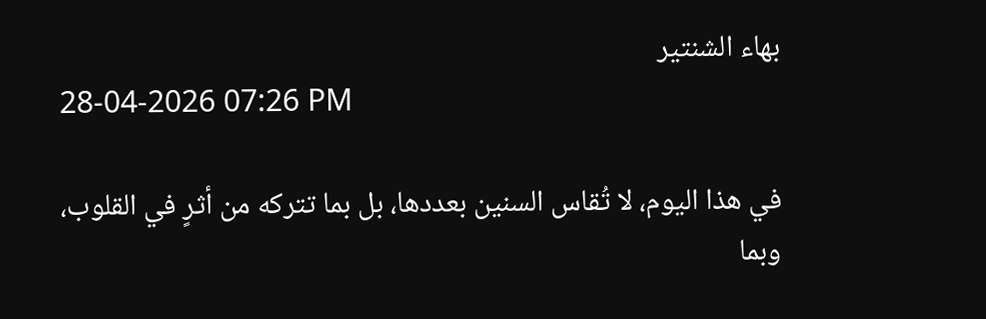بهاء الشنتير
28-04-2026 07:26 PM

في هذا اليوم، لا تُقاس السنين بعددها، بل بما تتركه من أثرٍ في القلوب، وبما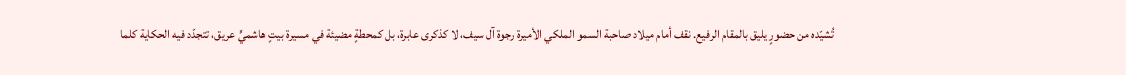تُشيّده من حضورٍ يليق بالمقام الرفيع. نقف أمام ميلاد صاحبة السمو الملكي الأميرة رجوة آل سيف، لا كذكرى عابرة، بل كمحطةٍ مضيئة في مسيرة بيتٍ هاشميٍّ عريق، تتجدّد فيه الحكاية كلما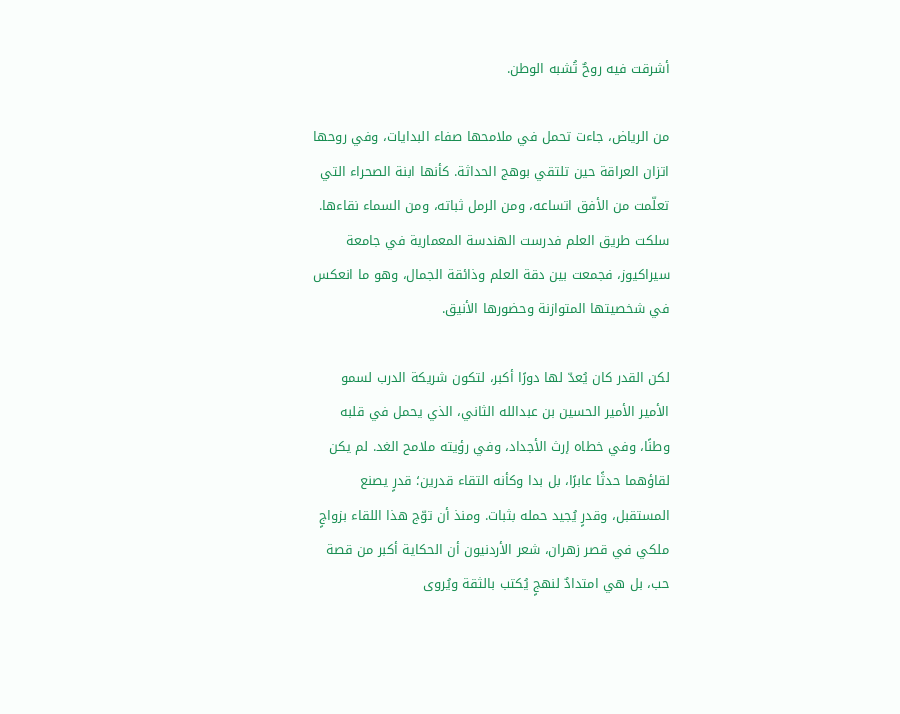أشرقت فيه روحٌ تُشبه الوطن.

من الرياض، جاءت تحمل في ملامحها صفاء البدايات، وفي روحها اتزان العراقة حين تلتقي بوهج الحداثة. كأنها ابنة الصحراء التي تعلّمت من الأفق اتساعه، ومن الرمل ثباته، ومن السماء نقاءها. سلكت طريق العلم فدرست الهندسة المعمارية في جامعة سيراكيوز، فجمعت بين دقة العلم وذائقة الجمال، وهو ما انعكس في شخصيتها المتوازنة وحضورها الأنيق.

لكن القدر كان يُعدّ لها دورًا أكبر، لتكون شريكة الدرب لسمو الأمير الأمير الحسين بن عبدالله الثاني، الذي يحمل في قلبه وطنًا، وفي خطاه إرث الأجداد، وفي رؤيته ملامح الغد. لم يكن لقاؤهما حدثًا عابرًا، بل بدا وكأنه التقاء قدرين؛ قدرٍ يصنع المستقبل، وقدرٍ يُجيد حمله بثبات. ومنذ أن توّج هذا اللقاء بزواجٍ ملكي في قصر زهران، شعر الأردنيون أن الحكاية أكبر من قصة حب، بل هي امتدادٌ لنهجٍ يُكتب بالثقة ويُروى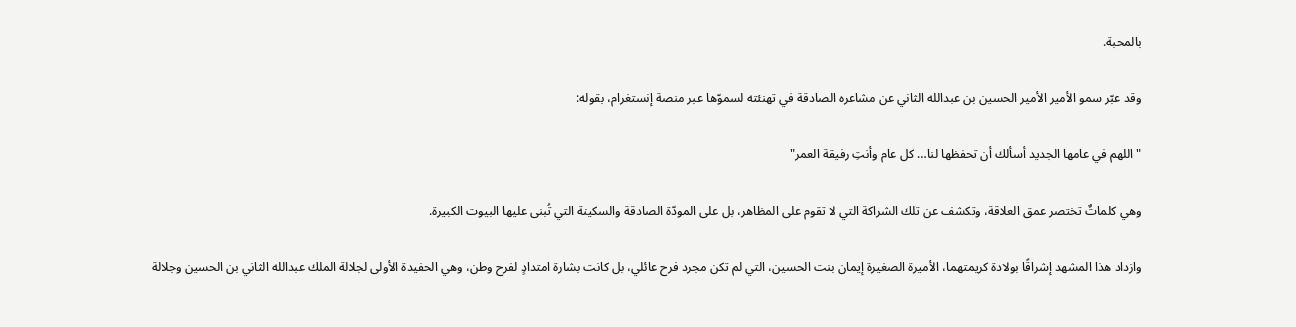بالمحبة.

وقد عبّر سمو الأمير الأمير الحسين بن عبدالله الثاني عن مشاعره الصادقة في تهنئته لسموّها عبر منصة إنستغرام، بقوله:

"اللهم في عامها الجديد أسألك أن تحفظها لنا… كل عام وأنتِ رفيقة العمر"

وهي كلماتٌ تختصر عمق العلاقة، وتكشف عن تلك الشراكة التي لا تقوم على المظاهر، بل على المودّة الصادقة والسكينة التي تُبنى عليها البيوت الكبيرة.

وازداد هذا المشهد إشراقًا بولادة كريمتهما، الأميرة الصغيرة إيمان بنت الحسين، التي لم تكن مجرد فرح عائلي، بل كانت بشارة امتدادٍ لفرح وطن، وهي الحفيدة الأولى لجلالة الملك عبدالله الثاني بن الحسين وجلالة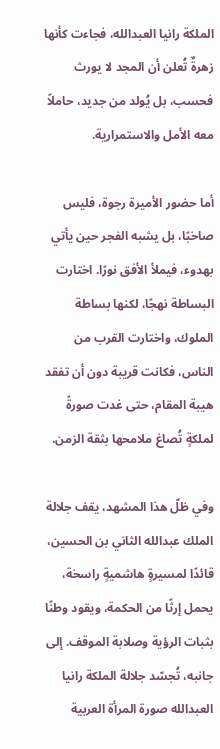الملكة رانيا العبدالله، فجاءت كأنها زهرةٌ تُعلن أن المجد لا يورث فحسب، بل يُولد من جديد، حاملاً معه الأمل والاستمرارية.

أما حضور الأميرة رجوة، فليس صاخبًا، بل يشبه الفجر حين يأتي بهدوء، فيملأ الأفق نورًا. اختارت البساطة نهجًا، لكنها بساطة الملوك، واختارت القرب من الناس، فكانت قريبة دون أن تفقد هيبة المقام، حتى غدت صورةً لملكةٍ تُصاغ ملامحها بثقة الزمن.

وفي ظلّ هذا المشهد، يقف جلالة الملك عبدالله الثاني بن الحسين، قائدًا لمسيرةٍ هاشميةٍ راسخة، يحمل إرثًا من الحكمة، ويقود وطنًا بثبات الرؤية وصلابة الموقف. إلى جانبه، تُجسّد جلالة الملكة رانيا العبدالله صورة المرأة العربية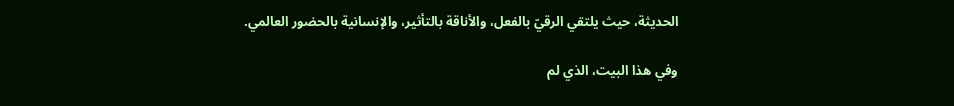الحديثة، حيث يلتقي الرقيّ بالفعل، والأناقة بالتأثير، والإنسانية بالحضور العالمي.

وفي هذا البيت، الذي لم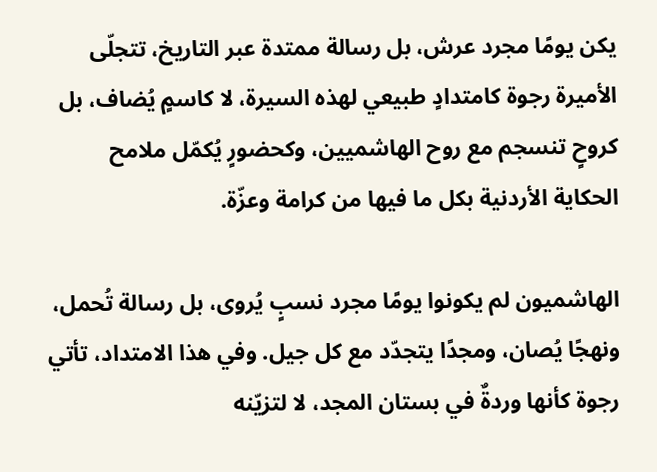يكن يومًا مجرد عرش، بل رسالة ممتدة عبر التاريخ، تتجلّى الأميرة رجوة كامتدادٍ طبيعي لهذه السيرة، لا كاسمٍ يُضاف، بل كروحٍ تنسجم مع روح الهاشميين، وكحضورٍ يُكمّل ملامح الحكاية الأردنية بكل ما فيها من كرامة وعزّة.

الهاشميون لم يكونوا يومًا مجرد نسبٍ يُروى، بل رسالة تُحمل، ونهجًا يُصان، ومجدًا يتجدّد مع كل جيل. وفي هذا الامتداد، تأتي رجوة كأنها وردةٌ في بستان المجد، لا لتزيّنه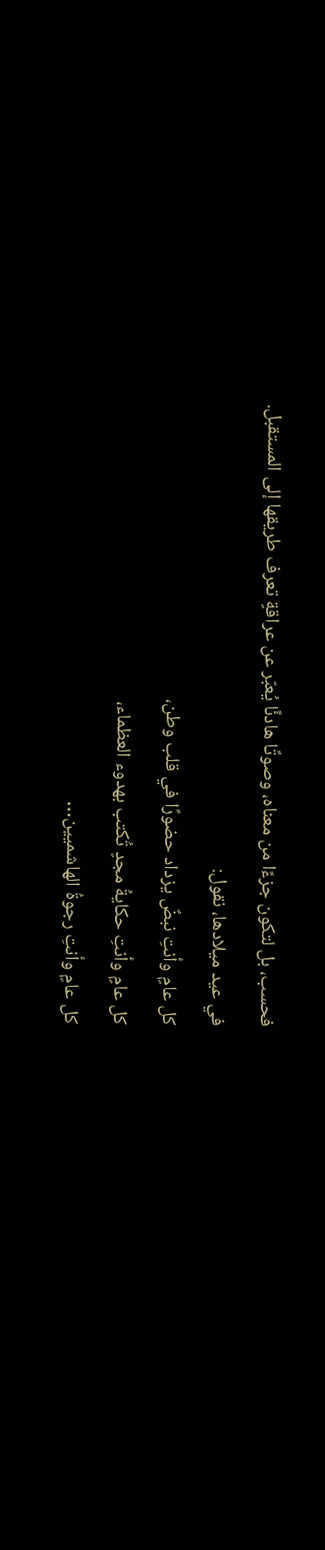فحسب، بل لتكون جزءًا من معناه، وصوتًا هادئًا يُعبّر عن عراقةٍ تعرف طريقها إلى المستقبل.
في عيد ميلادها، نقول:
كل عامٍ وأنتِ نبضٌ يزداد حضورًا في قلب وطن،
كل عامٍ وأنتِ حكايةُ مجدٍ تُكتب بهدوء العظماء،
كل عامٍ وأنتِ رجوةُ الهاشميين…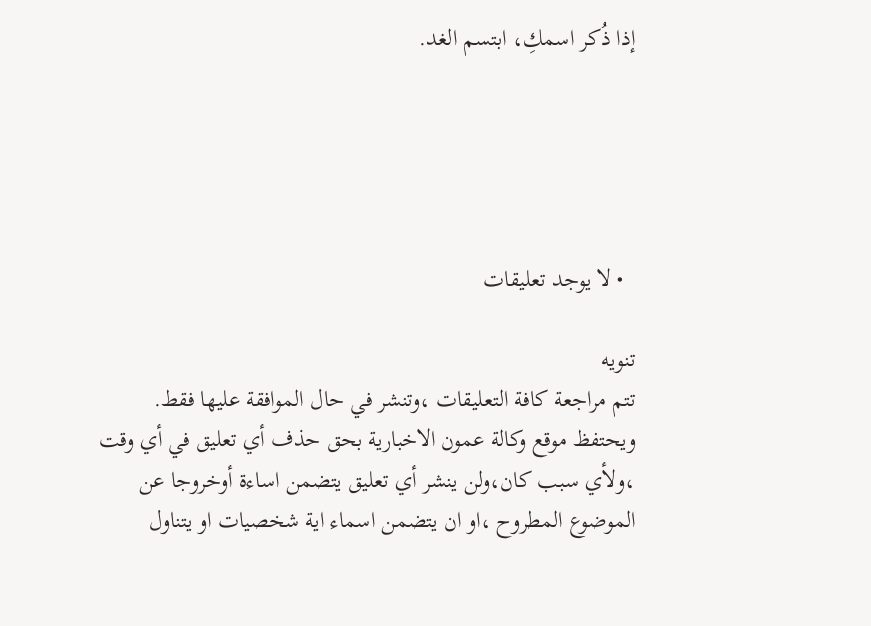إذا ذُكر اسمكِ، ابتسم الغد.





  • لا يوجد تعليقات

تنويه
تتم مراجعة كافة التعليقات ،وتنشر في حال الموافقة عليها فقط.
ويحتفظ موقع وكالة عمون الاخبارية بحق حذف أي تعليق في أي وقت ،ولأي سبب كان،ولن ينشر أي تعليق يتضمن اساءة أوخروجا عن الموضوع المطروح ،او ان يتضمن اسماء اية شخصيات او يتناول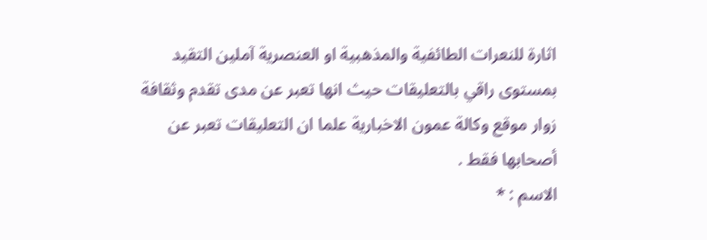اثارة للنعرات الطائفية والمذهبية او العنصرية آملين التقيد بمستوى راقي بالتعليقات حيث انها تعبر عن مدى تقدم وثقافة زوار موقع وكالة عمون الاخبارية علما ان التعليقات تعبر عن أصحابها فقط .
الاسم : *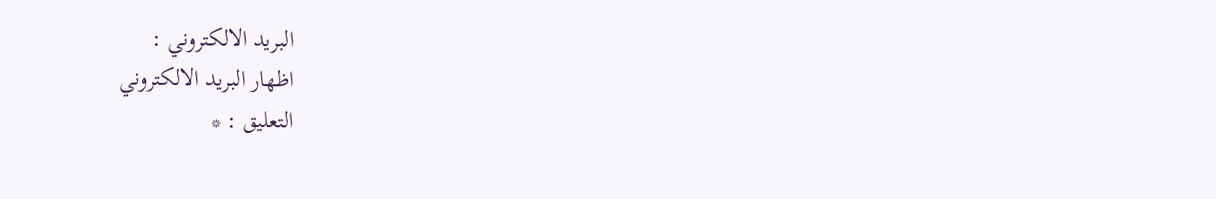البريد الالكتروني :
اظهار البريد الالكتروني
التعليق : *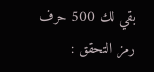بقي لك 500 حرف
رمز التحقق :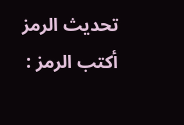تحديث الرمز
أكتب الرمز :